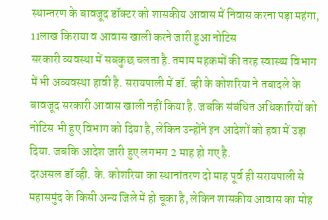स्थान्तरण के बावजूद डॉक्टर को शासकीय आवास में निवास करना पड़ा महंगा, 11लाख किराया व आवास खाली करने जारी हुआ नोटिस
सरकारी व्यवस्था में सबकुछ चलता है. तमाम महकमों की तरह स्वास्थ्य विभाग में भी अव्यवस्था हावी है. सरायपाली में डॉ. व्ही के कोशरिया ने तबादले के बावजूद सरकारी आवास खाली नहीं किया है. जबकि संबंधित अधिकारियों को नोटिस भी हुए विभाग को दिया है, लेकिन उन्होंने इन आदेशों को हवा में उड़ा दिया. जबकि आदेश जारी हुए लगभग 2 माह हो गए है.
दरअसल डॉ व्ही. के. कोशरिया का स्थानांतरण दो माह पूर्व ही सरायपाली से महासमुंद के किसी अन्य जिले में हो चूका है, लेकिन शासकीय आवास का मोह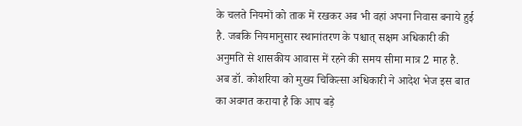के चलते नियमों को ताक में रखकर अब भी वहां अपना निवास बनाये हुई है. जबकि नियमानुसार स्थानांतरण के पश्चात् सक्षम अधिकारी की अनुमति से शासकीय आवास में रहने की समय सीमा मात्र 2 माह है.
अब डॉ. कोशरिया को मुख्य चिकित्सा अधिकारी ने आदेश भेज इस बात का अवगत कराया है कि आप बड़े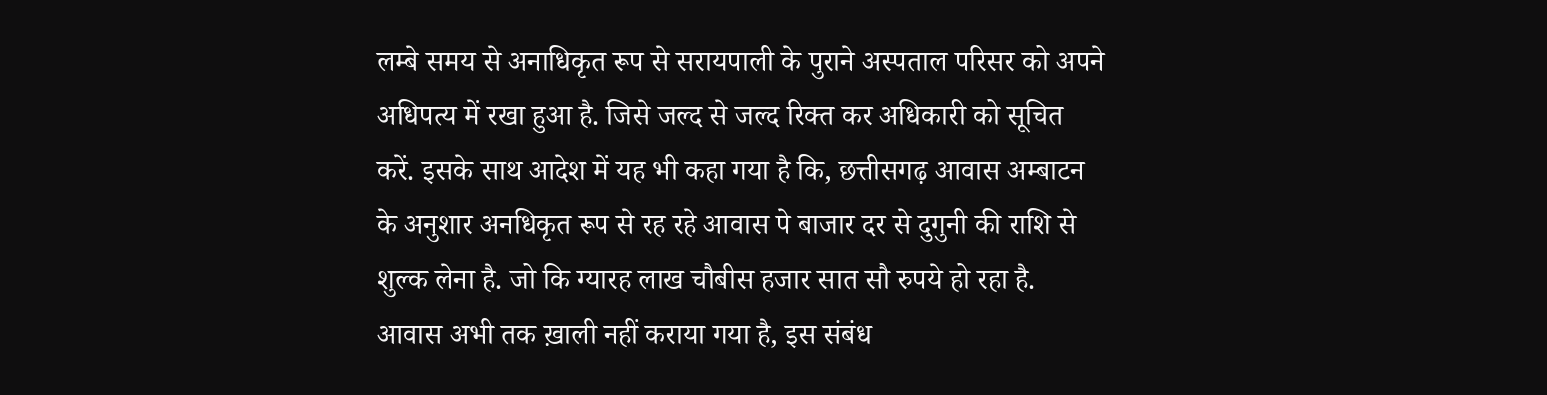लम्बे समय से अनाधिकृत रूप से सरायपाली के पुराने अस्पताल परिसर को अपने अधिपत्य में रखा हुआ है. जिसे जल्द से जल्द रिक्त कर अधिकारी को सूचित करें. इसके साथ आदेश में यह भी कहा गया है कि, छत्तीसगढ़ आवास अम्बाटन के अनुशार अनधिकृत रूप से रह रहे आवास पे बाजार दर से दुगुनी की राशि से शुल्क लेना है. जो कि ग्यारह लाख चौबीस हजार सात सौ रुपये हो रहा है.
आवास अभी तक ख़ाली नहीं कराया गया है, इस संबंध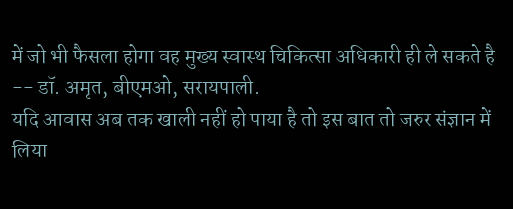में जो भी फैसला होगा वह मुख्य स्वास्थ चिकित्सा अधिकारी ही ले सकते है
-- डॉ. अमृत, बीएमओ, सरायपाली.
यदि आवास अब तक खाली नहीं हो पाया है तो इस बात तो जरुर संज्ञान में लिया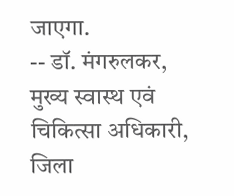जाएगा.
-- डॉ. मंगरुलकर, मुख्य स्वास्थ एवं चिकित्सा अधिकारी, जिला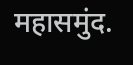महासमुंद.